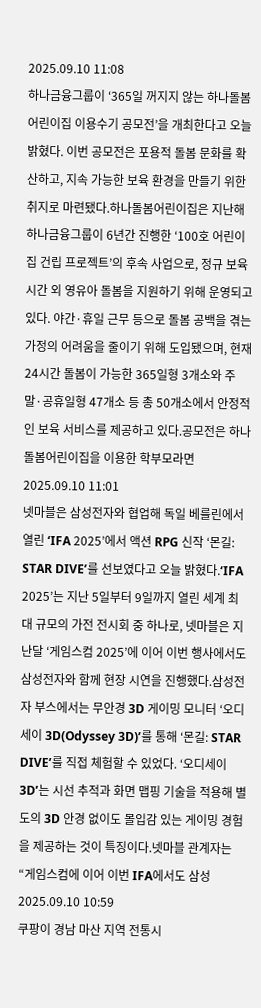2025.09.10 11:08
하나금융그룹이 ‘365일 꺼지지 않는 하나돌봄어린이집 이용수기 공모전’을 개최한다고 오늘 밝혔다. 이번 공모전은 포용적 돌봄 문화를 확산하고, 지속 가능한 보육 환경을 만들기 위한 취지로 마련됐다.하나돌봄어린이집은 지난해 하나금융그룹이 6년간 진행한 ‘100호 어린이집 건립 프로젝트’의 후속 사업으로, 정규 보육 시간 외 영유아 돌봄을 지원하기 위해 운영되고 있다. 야간·휴일 근무 등으로 돌봄 공백을 겪는 가정의 어려움을 줄이기 위해 도입됐으며, 현재 24시간 돌봄이 가능한 365일형 3개소와 주말·공휴일형 47개소 등 총 50개소에서 안정적인 보육 서비스를 제공하고 있다.공모전은 하나돌봄어린이집을 이용한 학부모라면2025.09.10 11:01
넷마블은 삼성전자와 협업해 독일 베를린에서 열린 ‘IFA 2025’에서 액션 RPG 신작 ‘몬길: STAR DIVE’를 선보였다고 오늘 밝혔다.‘IFA 2025’는 지난 5일부터 9일까지 열린 세계 최대 규모의 가전 전시회 중 하나로, 넷마블은 지난달 ‘게임스컴 2025’에 이어 이번 행사에서도 삼성전자와 함께 현장 시연을 진행했다.삼성전자 부스에서는 무안경 3D 게이밍 모니터 ‘오디세이 3D(Odyssey 3D)’를 통해 ‘몬길: STAR DIVE’를 직접 체험할 수 있었다. ‘오디세이 3D’는 시선 추적과 화면 맵핑 기술을 적용해 별도의 3D 안경 없이도 몰입감 있는 게이밍 경험을 제공하는 것이 특징이다.넷마블 관계자는 “게임스컴에 이어 이번 IFA에서도 삼성2025.09.10 10:59
쿠팡이 경남 마산 지역 전통시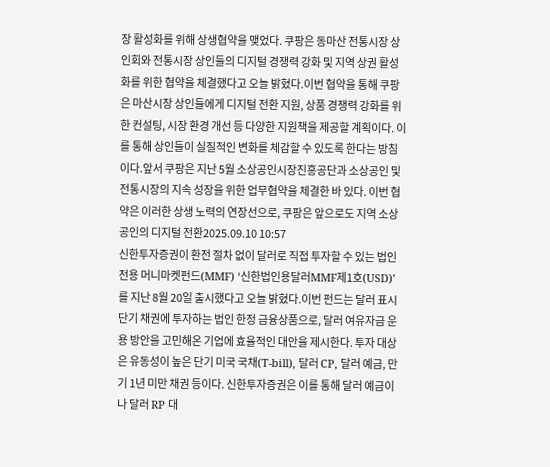장 활성화를 위해 상생협약을 맺었다. 쿠팡은 동마산 전통시장 상인회와 전통시장 상인들의 디지털 경쟁력 강화 및 지역 상권 활성화를 위한 협약을 체결했다고 오늘 밝혔다.이번 협약을 통해 쿠팡은 마산시장 상인들에게 디지털 전환 지원, 상품 경쟁력 강화를 위한 컨설팅, 시장 환경 개선 등 다양한 지원책을 제공할 계획이다. 이를 통해 상인들이 실질적인 변화를 체감할 수 있도록 한다는 방침이다.앞서 쿠팡은 지난 5월 소상공인시장진흥공단과 소상공인 및 전통시장의 지속 성장을 위한 업무협약을 체결한 바 있다. 이번 협약은 이러한 상생 노력의 연장선으로, 쿠팡은 앞으로도 지역 소상공인의 디지털 전환2025.09.10 10:57
신한투자증권이 환전 절차 없이 달러로 직접 투자할 수 있는 법인 전용 머니마켓펀드(MMF) ‘신한법인용달러MMF제1호(USD)’를 지난 8월 20일 출시했다고 오늘 밝혔다.이번 펀드는 달러 표시 단기 채권에 투자하는 법인 한정 금융상품으로, 달러 여유자금 운용 방안을 고민해온 기업에 효율적인 대안을 제시한다. 투자 대상은 유동성이 높은 단기 미국 국채(T-bill), 달러 CP, 달러 예금, 만기 1년 미만 채권 등이다. 신한투자증권은 이를 통해 달러 예금이나 달러 RP 대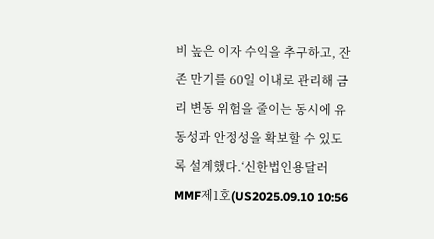비 높은 이자 수익을 추구하고, 잔존 만기를 60일 이내로 관리해 금리 변동 위험을 줄이는 동시에 유동성과 안정성을 확보할 수 있도록 설계했다.‘신한법인용달러MMF제1호(US2025.09.10 10:56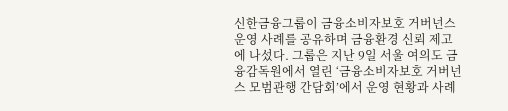신한금융그룹이 금융소비자보호 거버넌스 운영 사례를 공유하며 금융환경 신뢰 제고에 나섰다. 그룹은 지난 9일 서울 여의도 금융감독원에서 열린 ‘금융소비자보호 거버넌스 모범관행 간담회’에서 운영 현황과 사례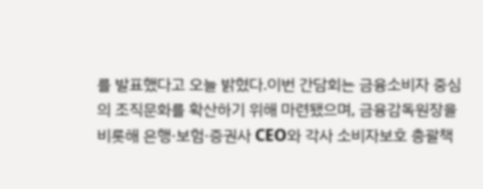를 발표했다고 오늘 밝혔다.이번 간담회는 금융소비자 중심의 조직문화를 확산하기 위해 마련됐으며, 금융감독원장을 비롯해 은행·보험·증권사 CEO와 각사 소비자보호 총괄책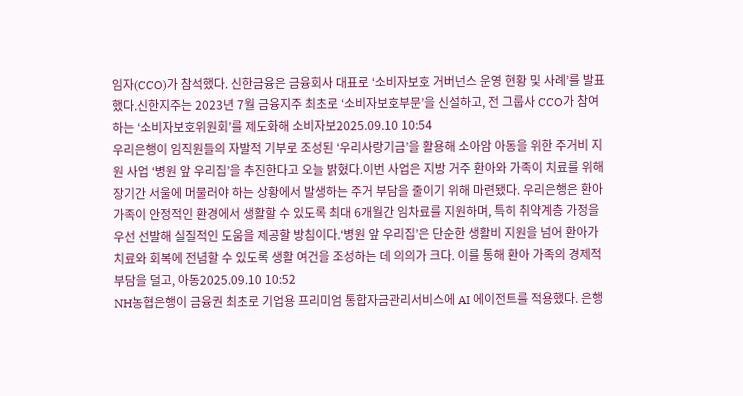임자(CCO)가 참석했다. 신한금융은 금융회사 대표로 ‘소비자보호 거버넌스 운영 현황 및 사례’를 발표했다.신한지주는 2023년 7월 금융지주 최초로 ‘소비자보호부문’을 신설하고, 전 그룹사 CCO가 참여하는 ‘소비자보호위원회’를 제도화해 소비자보2025.09.10 10:54
우리은행이 임직원들의 자발적 기부로 조성된 ‘우리사랑기금’을 활용해 소아암 아동을 위한 주거비 지원 사업 ‘병원 앞 우리집’을 추진한다고 오늘 밝혔다.이번 사업은 지방 거주 환아와 가족이 치료를 위해 장기간 서울에 머물러야 하는 상황에서 발생하는 주거 부담을 줄이기 위해 마련됐다. 우리은행은 환아 가족이 안정적인 환경에서 생활할 수 있도록 최대 6개월간 임차료를 지원하며, 특히 취약계층 가정을 우선 선발해 실질적인 도움을 제공할 방침이다.‘병원 앞 우리집’은 단순한 생활비 지원을 넘어 환아가 치료와 회복에 전념할 수 있도록 생활 여건을 조성하는 데 의의가 크다. 이를 통해 환아 가족의 경제적 부담을 덜고, 아동2025.09.10 10:52
NH농협은행이 금융권 최초로 기업용 프리미엄 통합자금관리서비스에 AI 에이전트를 적용했다. 은행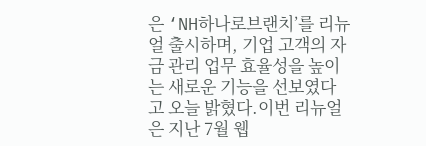은 ‘NH하나로브랜치’를 리뉴얼 출시하며, 기업 고객의 자금 관리 업무 효율성을 높이는 새로운 기능을 선보였다고 오늘 밝혔다.이번 리뉴얼은 지난 7월 웹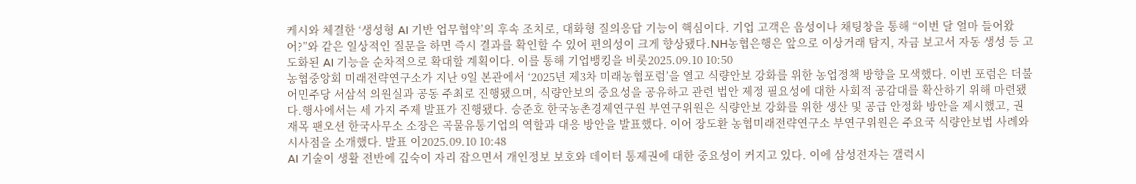케시와 체결한 ‘생성형 AI 기반 업무협약’의 후속 조치로, 대화형 질의응답 기능이 핵심이다. 기업 고객은 음성이나 채팅창을 통해 “이번 달 얼마 들어왔어?”와 같은 일상적인 질문을 하면 즉시 결과를 확인할 수 있어 편의성이 크게 향상됐다.NH농협은행은 앞으로 이상거래 탐지, 자금 보고서 자동 생성 등 고도화된 AI 기능을 순차적으로 확대할 계획이다. 이를 통해 기업뱅킹을 비롯2025.09.10 10:50
농협중앙회 미래전략연구소가 지난 9일 본관에서 ‘2025년 제3차 미래농협포럼’을 열고 식량안보 강화를 위한 농업정책 방향을 모색했다. 이번 포럼은 더불어민주당 서삼석 의원실과 공동 주최로 진행됐으며, 식량안보의 중요성을 공유하고 관련 법안 제정 필요성에 대한 사회적 공감대를 확산하기 위해 마련됐다.행사에서는 세 가지 주제 발표가 진행됐다. 승준호 한국농촌경제연구원 부연구위원은 식량안보 강화를 위한 생산 및 공급 안정화 방안을 제시했고, 권재목 팬오션 한국사무소 소장은 곡물유통기업의 역할과 대응 방안을 발표했다. 이어 장도환 농협미래전략연구소 부연구위원은 주요국 식량안보법 사례와 시사점을 소개했다. 발표 이2025.09.10 10:48
AI 기술이 생활 전반에 깊숙이 자리 잡으면서 개인정보 보호와 데이터 통제권에 대한 중요성이 커지고 있다. 이에 삼성전자는 갤럭시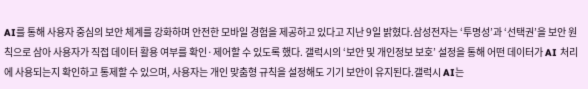AI를 통해 사용자 중심의 보안 체계를 강화하며 안전한 모바일 경험을 제공하고 있다고 지난 9일 밝혔다.삼성전자는 ‘투명성’과 ‘선택권’을 보안 원칙으로 삼아 사용자가 직접 데이터 활용 여부를 확인·제어할 수 있도록 했다. 갤럭시의 ‘보안 및 개인정보 보호’ 설정을 통해 어떤 데이터가 AI 처리에 사용되는지 확인하고 통제할 수 있으며, 사용자는 개인 맞춤형 규칙을 설정해도 기기 보안이 유지된다.갤럭시 AI는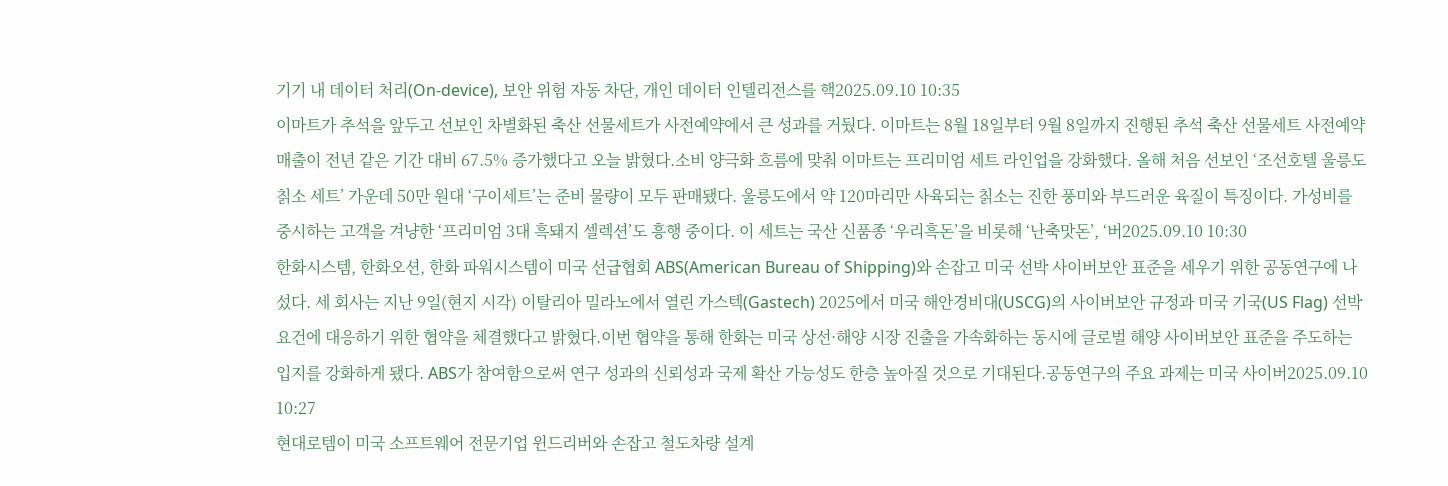기기 내 데이터 처리(On-device), 보안 위험 자동 차단, 개인 데이터 인텔리전스를 핵2025.09.10 10:35
이마트가 추석을 앞두고 선보인 차별화된 축산 선물세트가 사전예약에서 큰 성과를 거뒀다. 이마트는 8월 18일부터 9월 8일까지 진행된 추석 축산 선물세트 사전예약 매출이 전년 같은 기간 대비 67.5% 증가했다고 오늘 밝혔다.소비 양극화 흐름에 맞춰 이마트는 프리미엄 세트 라인업을 강화했다. 올해 처음 선보인 ‘조선호텔 울릉도 칡소 세트’ 가운데 50만 원대 ‘구이세트’는 준비 물량이 모두 판매됐다. 울릉도에서 약 120마리만 사육되는 칡소는 진한 풍미와 부드러운 육질이 특징이다. 가성비를 중시하는 고객을 겨냥한 ‘프리미엄 3대 흑돼지 셀렉션’도 흥행 중이다. 이 세트는 국산 신품종 ‘우리흑돈’을 비롯해 ‘난축맛돈’, ‘버2025.09.10 10:30
한화시스템, 한화오션, 한화 파워시스템이 미국 선급협회 ABS(American Bureau of Shipping)와 손잡고 미국 선박 사이버보안 표준을 세우기 위한 공동연구에 나섰다. 세 회사는 지난 9일(현지 시각) 이탈리아 밀라노에서 열린 가스텍(Gastech) 2025에서 미국 해안경비대(USCG)의 사이버보안 규정과 미국 기국(US Flag) 선박 요건에 대응하기 위한 협약을 체결했다고 밝혔다.이번 협약을 통해 한화는 미국 상선·해양 시장 진출을 가속화하는 동시에 글로벌 해양 사이버보안 표준을 주도하는 입지를 강화하게 됐다. ABS가 참여함으로써 연구 성과의 신뢰성과 국제 확산 가능성도 한층 높아질 것으로 기대된다.공동연구의 주요 과제는 미국 사이버2025.09.10 10:27
현대로템이 미국 소프트웨어 전문기업 윈드리버와 손잡고 철도차량 설계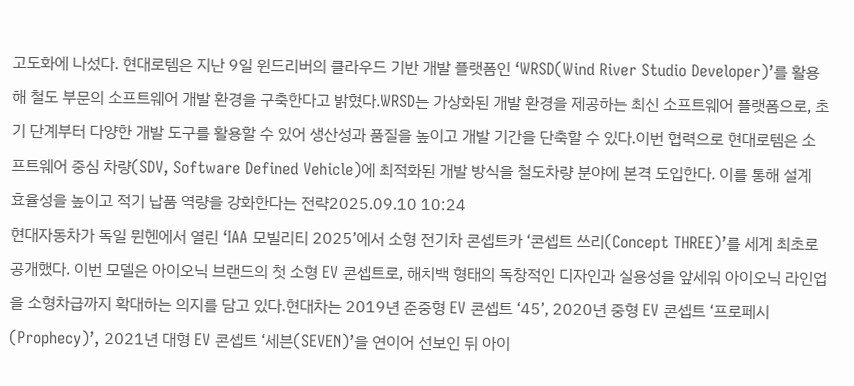고도화에 나섰다. 현대로템은 지난 9일 윈드리버의 클라우드 기반 개발 플랫폼인 ‘WRSD(Wind River Studio Developer)’를 활용해 철도 부문의 소프트웨어 개발 환경을 구축한다고 밝혔다.WRSD는 가상화된 개발 환경을 제공하는 최신 소프트웨어 플랫폼으로, 초기 단계부터 다양한 개발 도구를 활용할 수 있어 생산성과 품질을 높이고 개발 기간을 단축할 수 있다.이번 협력으로 현대로템은 소프트웨어 중심 차량(SDV, Software Defined Vehicle)에 최적화된 개발 방식을 철도차량 분야에 본격 도입한다. 이를 통해 설계 효율성을 높이고 적기 납품 역량을 강화한다는 전략2025.09.10 10:24
현대자동차가 독일 뮌헨에서 열린 ‘IAA 모빌리티 2025’에서 소형 전기차 콘셉트카 ‘콘셉트 쓰리(Concept THREE)’를 세계 최초로 공개했다. 이번 모델은 아이오닉 브랜드의 첫 소형 EV 콘셉트로, 해치백 형태의 독창적인 디자인과 실용성을 앞세워 아이오닉 라인업을 소형차급까지 확대하는 의지를 담고 있다.현대차는 2019년 준중형 EV 콘셉트 ‘45’, 2020년 중형 EV 콘셉트 ‘프로페시(Prophecy)’, 2021년 대형 EV 콘셉트 ‘세븐(SEVEN)’을 연이어 선보인 뒤 아이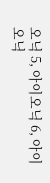오닉 5, 아이오닉 6, 아이오닉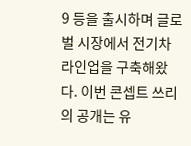9 등을 출시하며 글로벌 시장에서 전기차 라인업을 구축해왔다. 이번 콘셉트 쓰리의 공개는 유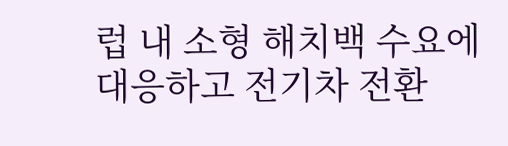럽 내 소형 해치백 수요에 대응하고 전기차 전환